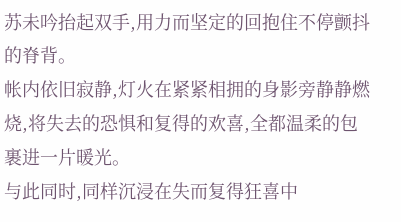苏未吟抬起双手,用力而坚定的回抱住不停颤抖的脊背。
帐内依旧寂静,灯火在紧紧相拥的身影旁静静燃烧,将失去的恐惧和复得的欢喜,全都温柔的包裹进一片暖光。
与此同时,同样沉浸在失而复得狂喜中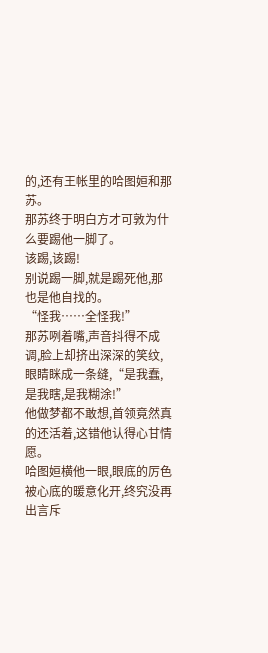的,还有王帐里的哈图姮和那苏。
那苏终于明白方才可敦为什么要踢他一脚了。
该踢,该踢!
别说踢一脚,就是踢死他,那也是他自找的。
“怪我……全怪我!”
那苏咧着嘴,声音抖得不成调,脸上却挤出深深的笑纹,眼睛眯成一条缝,“是我蠢,是我瞎,是我糊涂!”
他做梦都不敢想,首领竟然真的还活着,这错他认得心甘情愿。
哈图姮横他一眼,眼底的厉色被心底的暖意化开,终究没再出言斥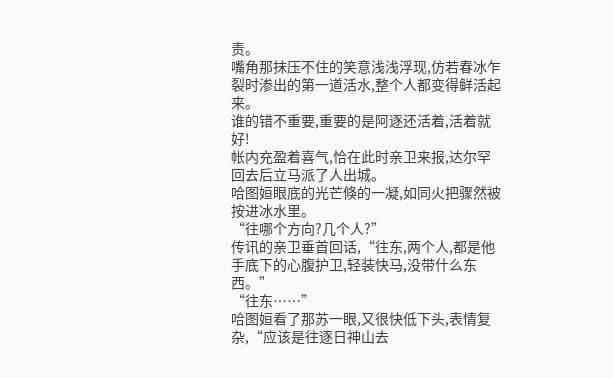责。
嘴角那抹压不住的笑意浅浅浮现,仿若春冰乍裂时渗出的第一道活水,整个人都变得鲜活起来。
谁的错不重要,重要的是阿逐还活着,活着就好!
帐内充盈着喜气,恰在此时亲卫来报,达尔罕回去后立马派了人出城。
哈图姮眼底的光芒倏的一凝,如同火把骤然被按进冰水里。
“往哪个方向?几个人?”
传讯的亲卫垂首回话,“往东,两个人,都是他手底下的心腹护卫,轻装快马,没带什么东西。”
“往东……”
哈图姮看了那苏一眼,又很快低下头,表情复杂,“应该是往逐日神山去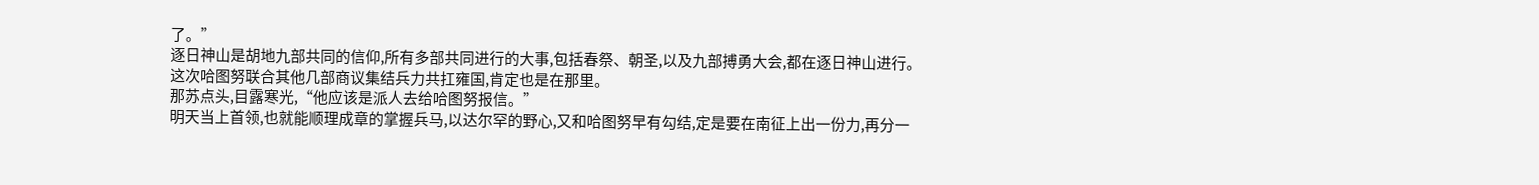了。”
逐日神山是胡地九部共同的信仰,所有多部共同进行的大事,包括春祭、朝圣,以及九部搏勇大会,都在逐日神山进行。
这次哈图努联合其他几部商议集结兵力共扛雍国,肯定也是在那里。
那苏点头,目露寒光,“他应该是派人去给哈图努报信。”
明天当上首领,也就能顺理成章的掌握兵马,以达尔罕的野心,又和哈图努早有勾结,定是要在南征上出一份力,再分一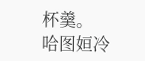杯羹。
哈图姮冷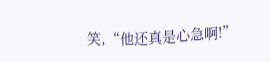笑,“他还真是心急啊!”